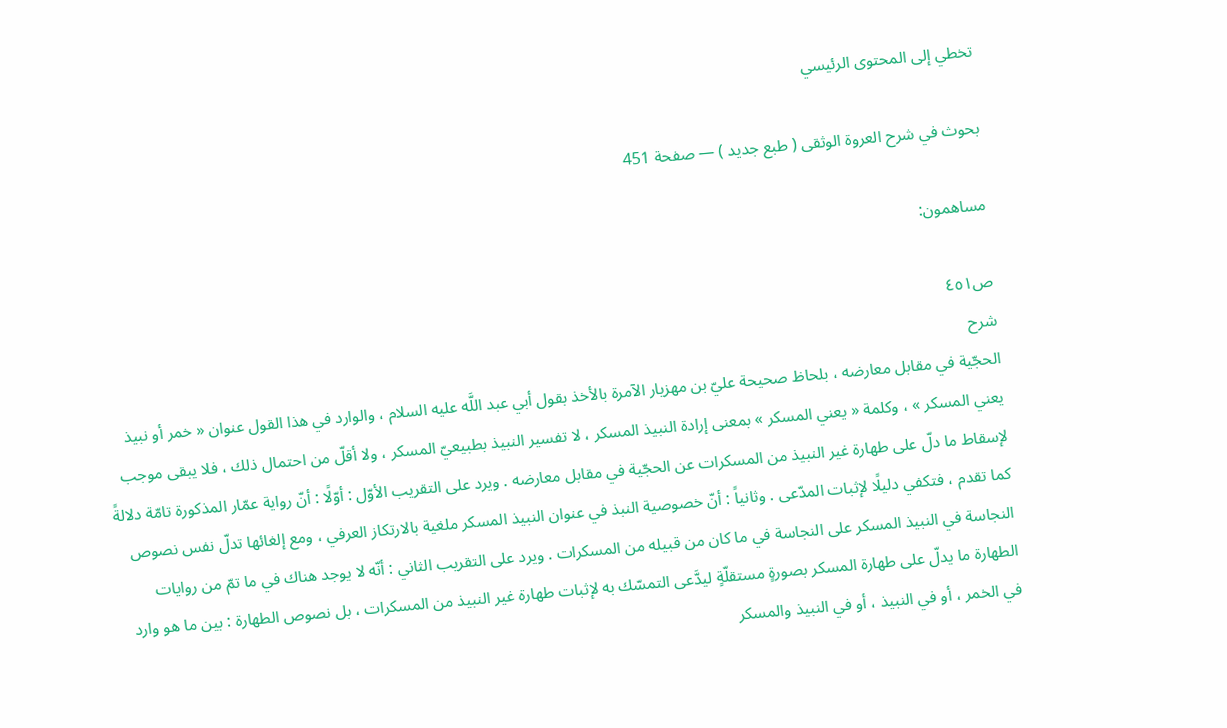تخطي إلى المحتوى الرئيسي

بحوث في شرح العروة الوثقى ( طبع جديد ) — صفحة 451

مساهمون:

ص٤٥١
شرح
الحجّية في مقابل معارضه ، بلحاظ صحيحة عليّ بن مهزيار الآمرة بالأخذ بقول أبي عبد اللَّه عليه السلام ، والوارد في هذا القول عنوان « خمر أو نبيذ يعني المسكر » ، وكلمة « يعني المسكر » بمعنى إرادة النبيذ المسكر ، لا تفسير النبيذ بطبيعيّ المسكر ، ولا أقلّ من احتمال ذلك ، فلا يبقى موجب لإسقاط ما دلّ على طهارة غير النبيذ من المسكرات عن الحجّية في مقابل معارضه . ويرد على التقريب الأوّل : أوّلًا : أنّ رواية عمّار المذكورة تامّة دلالةً كما تقدم ، فتكفي دليلًا لإثبات المدّعى . وثانياً : أنّ خصوصية النبذ في عنوان النبيذ المسكر ملغية بالارتكاز العرفي ، ومع إلغائها تدلّ نفس نصوص النجاسة في النبيذ المسكر على النجاسة في ما كان من قبيله من المسكرات . ويرد على التقريب الثاني : أنّه لا يوجد هناك في ما تمّ من روايات الطهارة ما يدلّ على طهارة المسكر بصورةٍ مستقلّةٍ ليدَّعى التمسّك به لإثبات طهارة غير النبيذ من المسكرات ، بل نصوص الطهارة : بين ما هو وارد في الخمر ، أو في النبيذ ، أو في النبيذ والمسكر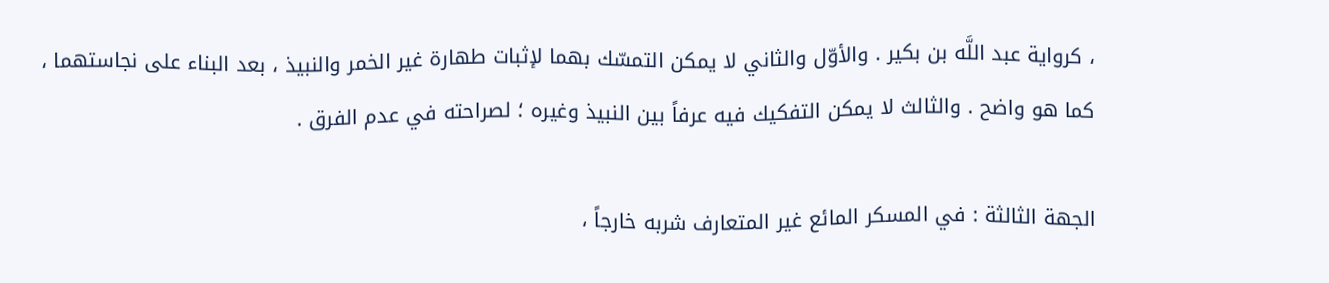، كرواية عبد اللَّه بن بكير . والأوّل والثاني لا يمكن التمسّك بهما لإثبات طهارة غير الخمر والنبيذ ، بعد البناء على نجاستهما ، كما هو واضح . والثالث لا يمكن التفكيك فيه عرفاً بين النبيذ وغيره ؛ لصراحته في عدم الفرق .

الجهة الثالثة : في المسكر المائع غير المتعارف شربه خارجاً ،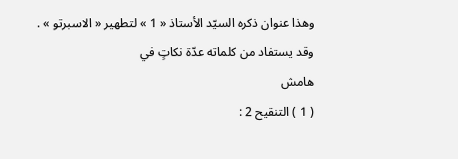وهذا عنوان ذكره السيّد الأستاذ « 1 » لتطهير « الاسبرتو » . وقد يستفاد من كلماته عدّة نكاتٍ في
هامش
( 1 ) التنقيح 2 :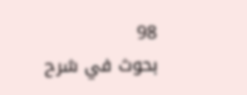98
بحوث في شرح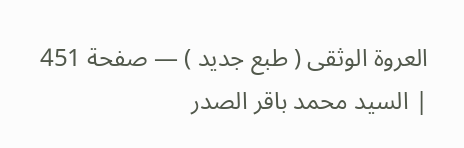العروة الوثقى ( طبع جديد ) — صفحة 451 | السيد محمد باقر الصدر